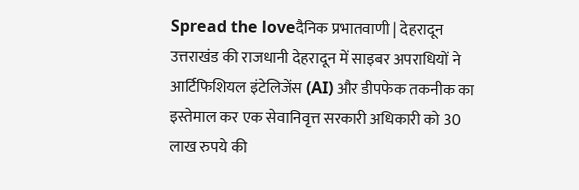Spread the loveदैनिक प्रभातवाणी | देहरादून उत्तराखंड की राजधानी देहरादून में साइबर अपराधियों ने आर्टिफिशियल इंटेलिजेंस (AI) और डीपफेक तकनीक का इस्तेमाल कर एक सेवानिवृत्त सरकारी अधिकारी को 30 लाख रुपये की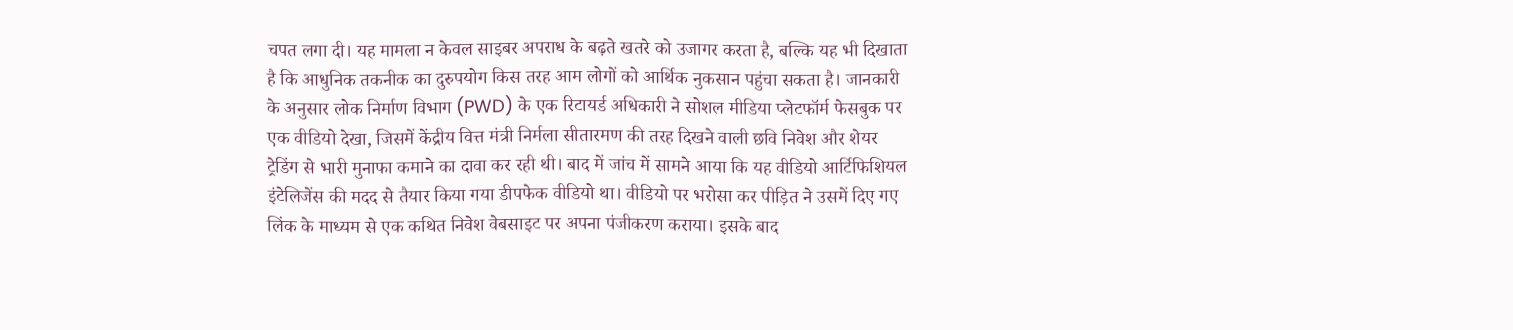चपत लगा दी। यह मामला न केवल साइबर अपराध के बढ़ते खतरे को उजागर करता है, बल्कि यह भी दिखाता है कि आधुनिक तकनीक का दुरुपयोग किस तरह आम लोगों को आर्थिक नुकसान पहुंचा सकता है। जानकारी के अनुसार लोक निर्माण विभाग (PWD) के एक रिटायर्ड अधिकारी ने सोशल मीडिया प्लेटफॉर्म फेसबुक पर एक वीडियो देखा, जिसमें केंद्रीय वित्त मंत्री निर्मला सीतारमण की तरह दिखने वाली छवि निवेश और शेयर ट्रेडिंग से भारी मुनाफा कमाने का दावा कर रही थी। बाद में जांच में सामने आया कि यह वीडियो आर्टिफिशियल इंटेलिजेंस की मदद से तैयार किया गया डीपफेक वीडियो था। वीडियो पर भरोसा कर पीड़ित ने उसमें दिए गए लिंक के माध्यम से एक कथित निवेश वेबसाइट पर अपना पंजीकरण कराया। इसके बाद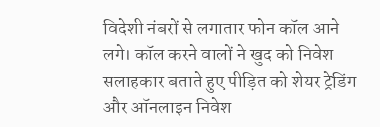विदेशी नंबरों से लगातार फोन कॉल आने लगे। कॉल करने वालों ने खुद को निवेश सलाहकार बताते हुए पीड़ित को शेयर ट्रेडिंग और ऑनलाइन निवेश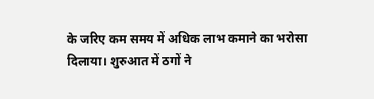के जरिए कम समय में अधिक लाभ कमाने का भरोसा दिलाया। शुरुआत में ठगों ने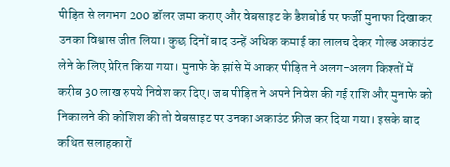पीड़ित से लगभग 200 डॉलर जमा कराए और वेबसाइट के डैशबोर्ड पर फर्जी मुनाफा दिखाकर उनका विश्वास जीत लिया। कुछ दिनों बाद उन्हें अधिक कमाई का लालच देकर गोल्ड अकाउंट लेने के लिए प्रेरित किया गया। मुनाफे के झांसे में आकर पीड़ित ने अलग-अलग किश्तों में करीब 30 लाख रुपये निवेश कर दिए। जब पीड़ित ने अपने निवेश की गई राशि और मुनाफे को निकालने की कोशिश की तो वेबसाइट पर उनका अकाउंट फ्रीज कर दिया गया। इसके बाद कथित सलाहकारों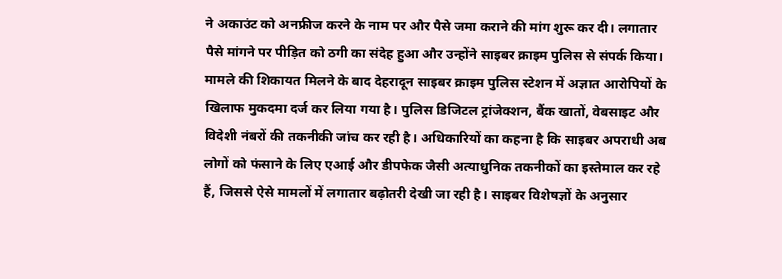ने अकाउंट को अनफ्रीज करने के नाम पर और पैसे जमा कराने की मांग शुरू कर दी। लगातार पैसे मांगने पर पीड़ित को ठगी का संदेह हुआ और उन्होंने साइबर क्राइम पुलिस से संपर्क किया। मामले की शिकायत मिलने के बाद देहरादून साइबर क्राइम पुलिस स्टेशन में अज्ञात आरोपियों के खिलाफ मुकदमा दर्ज कर लिया गया है। पुलिस डिजिटल ट्रांजेक्शन, बैंक खातों, वेबसाइट और विदेशी नंबरों की तकनीकी जांच कर रही है। अधिकारियों का कहना है कि साइबर अपराधी अब लोगों को फंसाने के लिए एआई और डीपफेक जैसी अत्याधुनिक तकनीकों का इस्तेमाल कर रहे हैं, जिससे ऐसे मामलों में लगातार बढ़ोतरी देखी जा रही है। साइबर विशेषज्ञों के अनुसार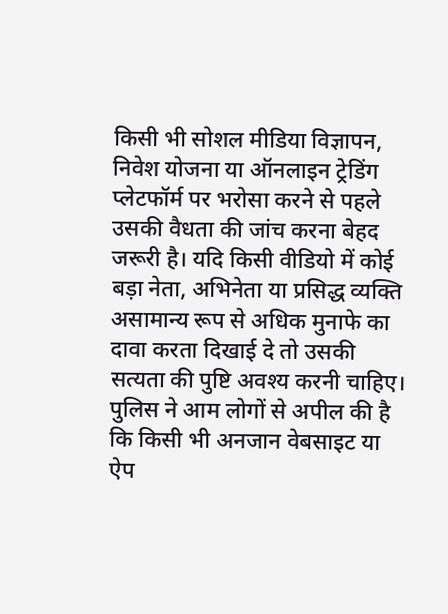किसी भी सोशल मीडिया विज्ञापन, निवेश योजना या ऑनलाइन ट्रेडिंग प्लेटफॉर्म पर भरोसा करने से पहले उसकी वैधता की जांच करना बेहद जरूरी है। यदि किसी वीडियो में कोई बड़ा नेता, अभिनेता या प्रसिद्ध व्यक्ति असामान्य रूप से अधिक मुनाफे का दावा करता दिखाई दे तो उसकी सत्यता की पुष्टि अवश्य करनी चाहिए। पुलिस ने आम लोगों से अपील की है कि किसी भी अनजान वेबसाइट या ऐप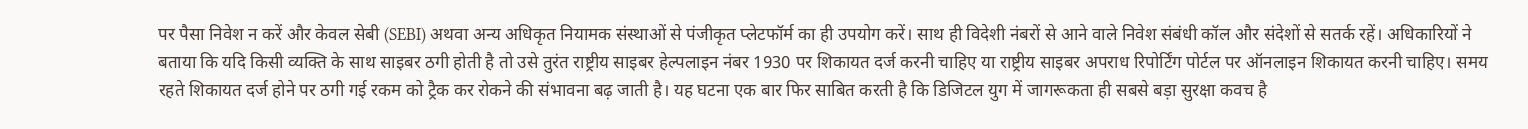पर पैसा निवेश न करें और केवल सेबी (SEBI) अथवा अन्य अधिकृत नियामक संस्थाओं से पंजीकृत प्लेटफॉर्म का ही उपयोग करें। साथ ही विदेशी नंबरों से आने वाले निवेश संबंधी कॉल और संदेशों से सतर्क रहें। अधिकारियों ने बताया कि यदि किसी व्यक्ति के साथ साइबर ठगी होती है तो उसे तुरंत राष्ट्रीय साइबर हेल्पलाइन नंबर 1930 पर शिकायत दर्ज करनी चाहिए या राष्ट्रीय साइबर अपराध रिपोर्टिंग पोर्टल पर ऑनलाइन शिकायत करनी चाहिए। समय रहते शिकायत दर्ज होने पर ठगी गई रकम को ट्रैक कर रोकने की संभावना बढ़ जाती है। यह घटना एक बार फिर साबित करती है कि डिजिटल युग में जागरूकता ही सबसे बड़ा सुरक्षा कवच है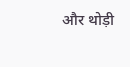और थोड़ी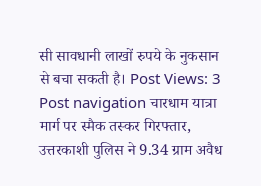सी सावधानी लाखों रुपये के नुकसान से बचा सकती है। Post Views: 3 Post navigation चारधाम यात्रा मार्ग पर स्मैक तस्कर गिरफ्तार, उत्तरकाशी पुलिस ने 9.34 ग्राम अवैध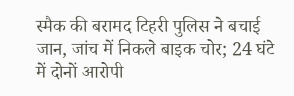स्मैक की बरामद टिहरी पुलिस ने बचाई जान, जांच में निकले बाइक चोर; 24 घंटे में दोनों आरोपी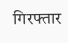गिरफ्तार